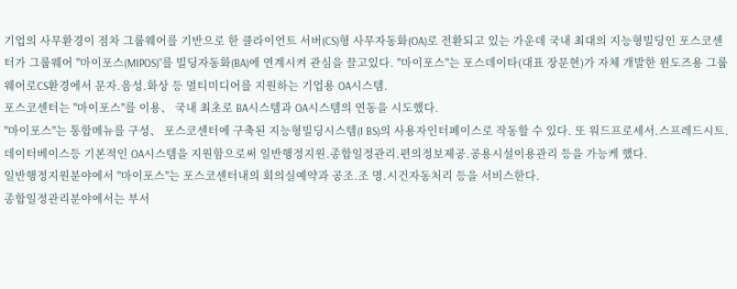기업의 사무환경이 점차 그룹웨어를 기반으로 한 클라이언트 서버(CS)형 사무자동화(OA)로 전환되고 있는 가운데 국내 최대의 지능형빌딩인 포스코센 터가 그룹웨어 "마이포스(MIPOS)"를 빌딩자동화(BA)에 연계시켜 관심을 끌고있다. "마이포스"는 포스데이타(대표 장문현)가 자체 개발한 윈도즈용 그룹웨어로CS환경에서 문자.음성.화상 등 멀티미디어를 지원하는 기업용 OA시스템.
포스코센터는 "마이포스"를 이용、 국내 최초로 BA시스템과 OA시스템의 연동을 시도했다.
"마이포스"는 통합메뉴를 구성、 포스코센터에 구축된 지능형빌딩시스템(I BS)의 사용자인터페이스로 작동할 수 있다. 또 워드프로세서.스프레드시트.
데이터베이스등 기본적인 OA시스템을 지원함으로써 일반행정지원.종합일정관리.편의정보제공.공용시설이용관리 등을 가능케 했다.
일반행정지원분야에서 "마이포스"는 포스코센터내의 회의실예약과 공조.조 명.시건자동처리 등을 서비스한다.
종합일정관리분야에서는 부서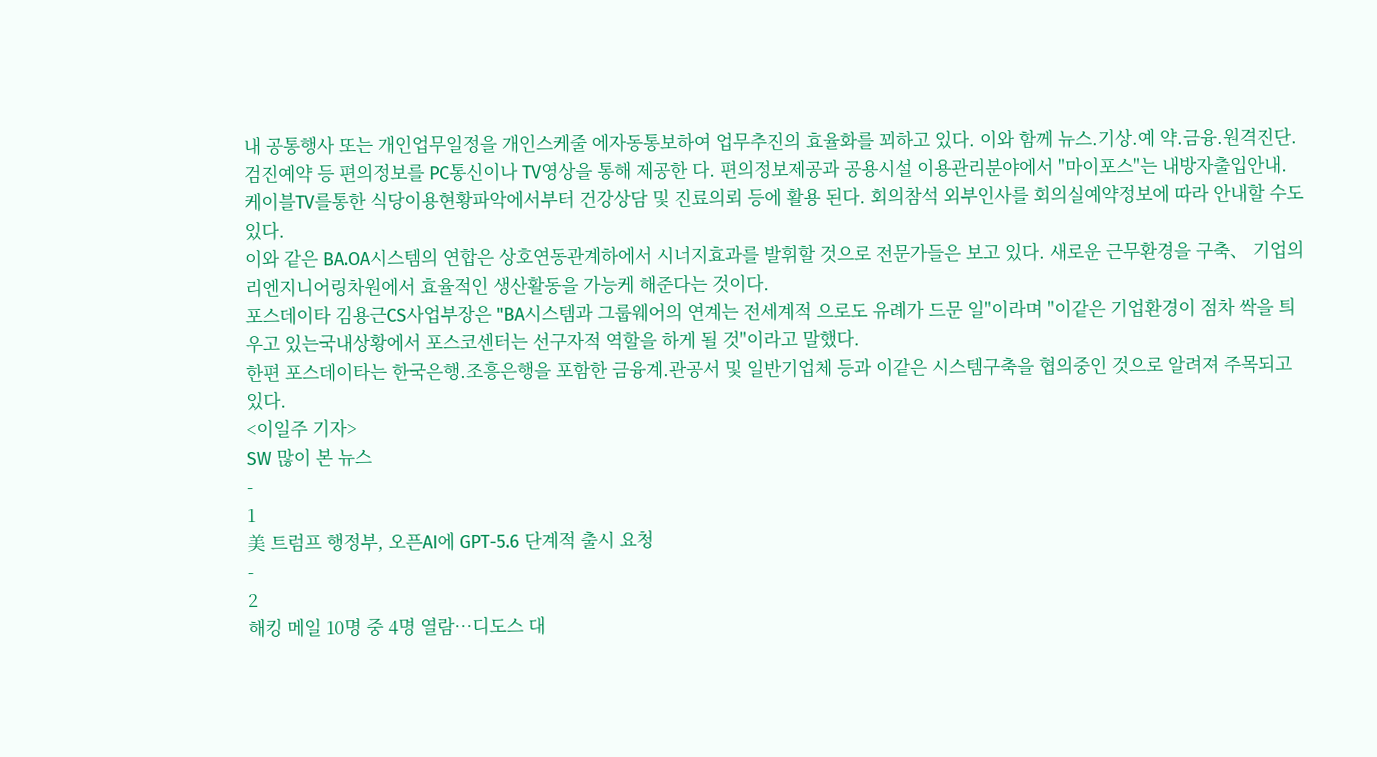내 공통행사 또는 개인업무일정을 개인스케줄 에자동통보하여 업무추진의 효율화를 꾀하고 있다. 이와 함께 뉴스.기상.예 약.금융.원격진단.검진예약 등 편의정보를 PC통신이나 TV영상을 통해 제공한 다. 편의정보제공과 공용시설 이용관리분야에서 "마이포스"는 내방자출입안내.
케이블TV를통한 식당이용현황파악에서부터 건강상담 및 진료의뢰 등에 활용 된다. 회의참석 외부인사를 회의실예약정보에 따라 안내할 수도 있다.
이와 같은 BA.OA시스템의 연합은 상호연동관계하에서 시너지효과를 발휘할 것으로 전문가들은 보고 있다. 새로운 근무환경을 구축、 기업의 리엔지니어링차원에서 효율적인 생산활동을 가능케 해준다는 것이다.
포스데이타 김용근CS사업부장은 "BA시스템과 그룹웨어의 연계는 전세계적 으로도 유례가 드문 일"이라며 "이같은 기업환경이 점차 싹을 틔우고 있는국내상황에서 포스코센터는 선구자적 역할을 하게 될 것"이라고 말했다.
한편 포스데이타는 한국은행.조흥은행을 포함한 금융계.관공서 및 일반기업체 등과 이같은 시스템구축을 협의중인 것으로 알려져 주목되고 있다.
<이일주 기자>
SW 많이 본 뉴스
-
1
美 트럼프 행정부, 오픈AI에 GPT-5.6 단계적 출시 요청
-
2
해킹 메일 10명 중 4명 열람…디도스 대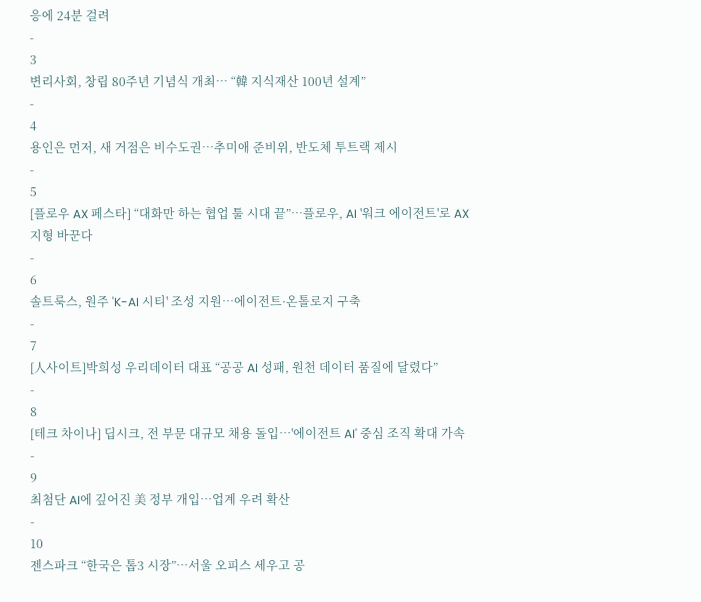응에 24분 걸려
-
3
변리사회, 창립 80주년 기념식 개최… “韓 지식재산 100년 설계”
-
4
용인은 먼저, 새 거점은 비수도권…추미애 준비위, 반도체 투트랙 제시
-
5
[플로우 AX 페스타] “대화만 하는 협업 툴 시대 끝”…플로우, AI '워크 에이전트'로 AX 지형 바꾼다
-
6
솔트룩스, 원주 'K-AI 시티' 조성 지원…에이전트·온톨로지 구축
-
7
[人사이트]박희성 우리데이터 대표 “공공 AI 성패, 원천 데이터 품질에 달렸다”
-
8
[테크 차이나] 딥시크, 전 부문 대규모 채용 돌입…'에이전트 AI' 중심 조직 확대 가속
-
9
최첨단 AI에 깊어진 美 정부 개입…업계 우려 확산
-
10
젠스파크 “한국은 톱3 시장”…서울 오피스 세우고 공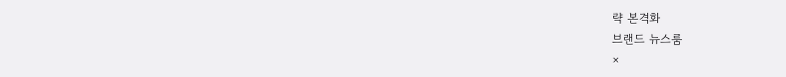략 본격화
브랜드 뉴스룸
×